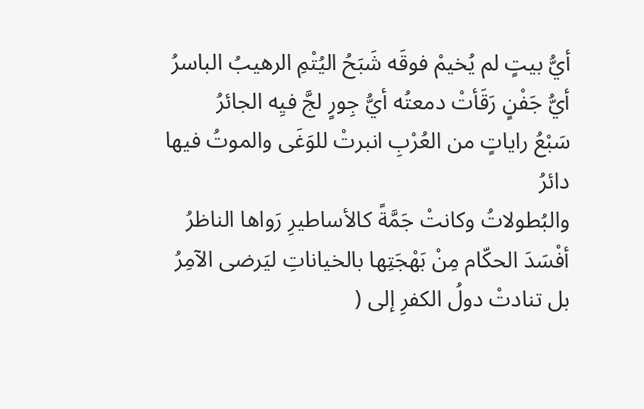أيُّ بيتٍ لم يُخيمْ فوقَه شَبَحُ اليُتْمِ الرهيبُ الباسرُ
أيُّ جَفْنٍ رَقَأتْ دمعتُه أيُّ جِورٍ لجَّ فيِه الجائرُ
سَبْعُ راياتٍ من العُرْبِ انبرتْ للوَغَى والموتُ فيها دائرُ
والبُطولاتُ وكانتْ جَمَّةً كالأساطيرِ رَواها الناظرُ
أفْسَدَ الحكّام مِنْ بَهْجَتِها بالخياناتِ ليَرضى الآمِرُ
بل تنادتْ دولُ الكفرِ إلى (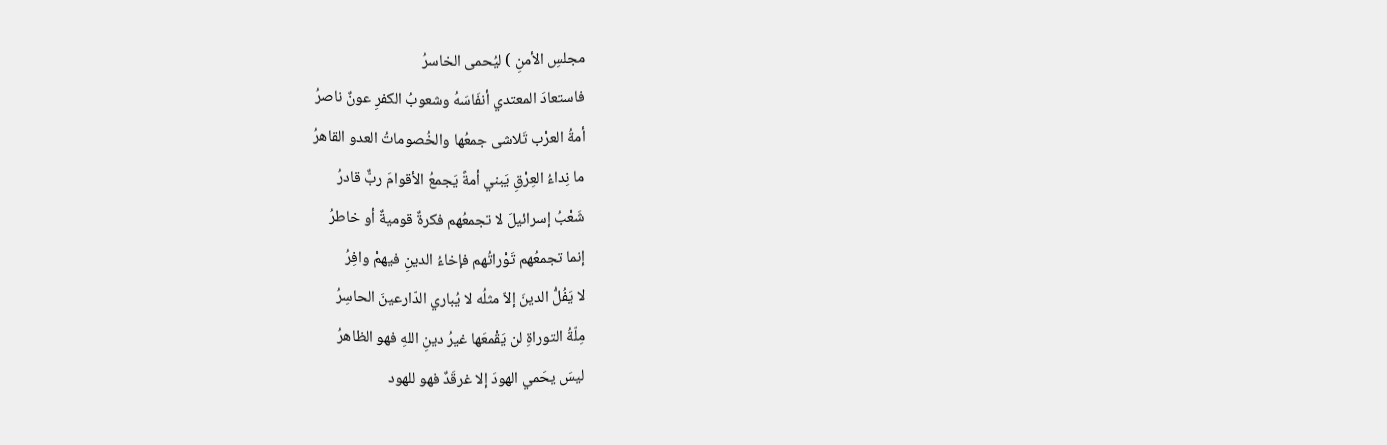مجلسِ الأمنِ ) ليُحمى الخاسرُ
فاستعادَ المعتدي أنفَاسَهُ وشعوبُ الكفرِ عونٌ ناصرُ
أمةُ العرْب تَلاشى جمعُها والخُصوماتُ العدو القاهرُ
ما نِداءُ العِرْقِ يَبني أمةً يَجمعُ الأقوامَ ربٌّ قادرُ
شَعْبُ إسرائيلَ لا تجمعُهم فكرةٌ قوميةٌ أو خاطرُ
إنما تجمعُهم تَوْراتُهم فإخاءُ الدينِ فيهمْ وافِرُ
لا يَفُلُّ الدينَ إلاّ مثلُه لا يُباري الدّارعينَ الحاسِرُ
مِلّةُ التوراةِ لن يَقْمعَها غيرُ دينِ اللهِ فهو الظاهرُ
ليسَ يحَمي الهودَ إلا غرقَدٌ فهو للهود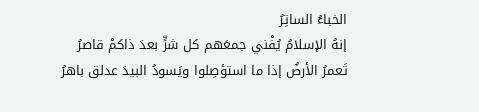الخباءُ الساتِرُ
إنهُ الإسلامُ يُفْني جمعَهم كل شرٍّ بعدَ ذاكمْ قاصرُ
تَعمرُ الأرضُ إذا ما استؤصِلوا ويَسودُ البيدَ عدلق باهرُ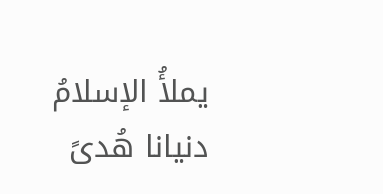يملأُ الإسلامُ دنيانا هُدىً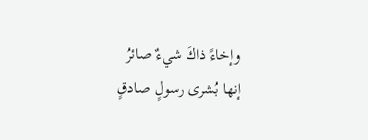وإخاءً ذاكَ شيءٌ صائرُ
إنها بُشرى رسولٍ صادقٍ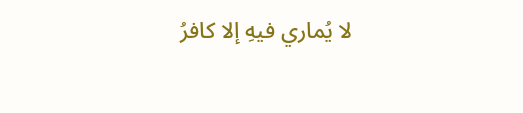لا يُماري فيهِ إلا كافرُ